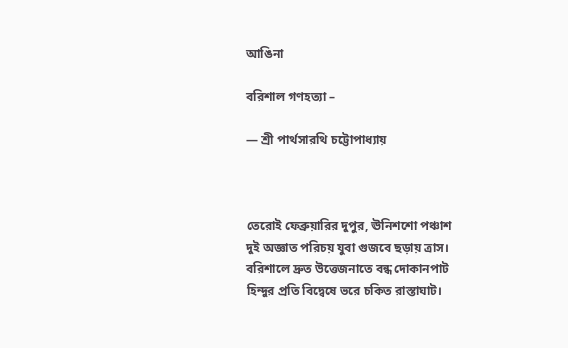আঙিনা

বরিশাল গণহত্যা –

— শ্রী পার্থসারথি চট্টোপাধ্যায়



তেরোই ফেব্রুয়ারির দুপুর, ঊনিশশো পঞ্চাশ
দুই অজ্ঞাত পরিচয় যুবা গুজবে ছড়ায় ত্রাস।
বরিশালে দ্রুত উত্তেজনাতে বন্ধ দোকানপাট
হিন্দুর প্রতি বিদ্বেষে ভরে চকিত রাস্তাঘাট।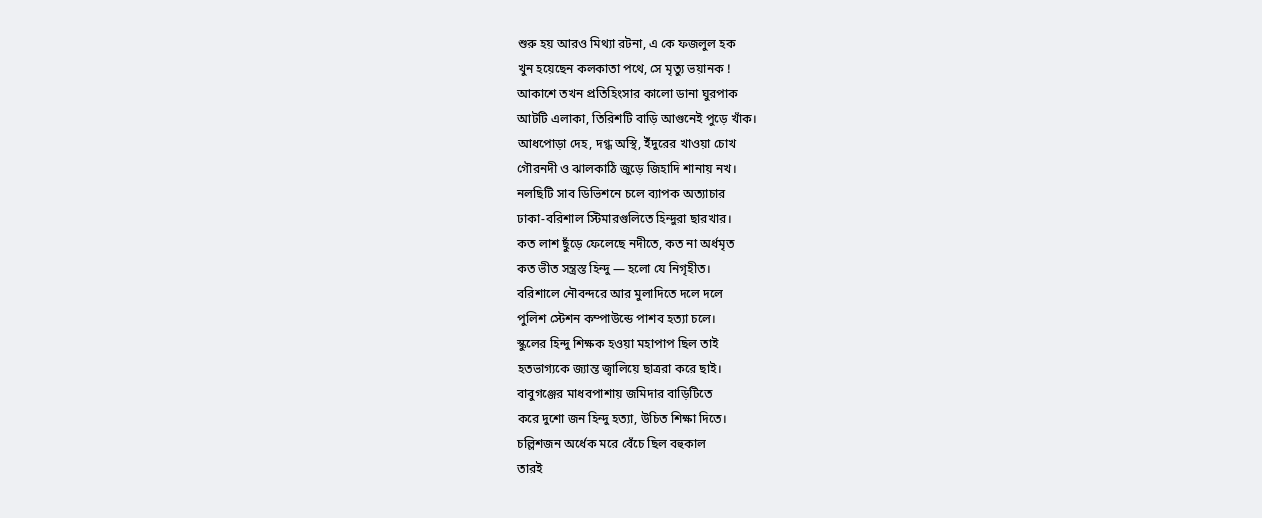শুরু হয় আরও মিথ্যা রটনা, এ কে ফজলুল হক
খুন হয়েছেন কলকাতা পথে, সে মৃত্যু ভয়ানক !
আকাশে তখন প্রতিহিংসার কালো ডানা ঘুরপাক
আটটি এলাকা, তিরিশটি বাড়ি আগুনেই পুড়ে খাঁক।
আধপোড়া দেহ, দগ্ধ অস্থি, ইঁদুরের খাওয়া চোখ
গৌরনদী ও ঝালকাঠি জুড়ে জিহাদি শানায় নখ।
নলছিটি সাব ডিভিশনে চলে ব্যাপক অত্যাচার
ঢাকা-বরিশাল স্টিমারগুলিতে হিন্দুরা ছারখার।
কত লাশ ছুঁড়ে ফেলেছে নদীতে, কত না অর্ধমৃত
কত ভীত সন্ত্রস্ত হিন্দু — হলো যে নিগৃহীত।
বরিশালে নৌবন্দরে আর মুলাদিতে দলে দলে
পুলিশ স্টেশন কম্পাউন্ডে পাশব হত্যা চলে।
স্কুলের হিন্দু শিক্ষক হওয়া মহাপাপ ছিল তাই
হতভাগ্যকে জ্যান্ত জ্বালিয়ে ছাত্ররা করে ছাই।
বাবুগঞ্জের মাধবপাশায় জমিদার বাড়িটিতে
করে দুশো জন হিন্দু হত্যা, উচিত শিক্ষা দিতে।
চল্লিশজন অর্ধেক মরে বেঁচে ছিল বহুকাল
তারই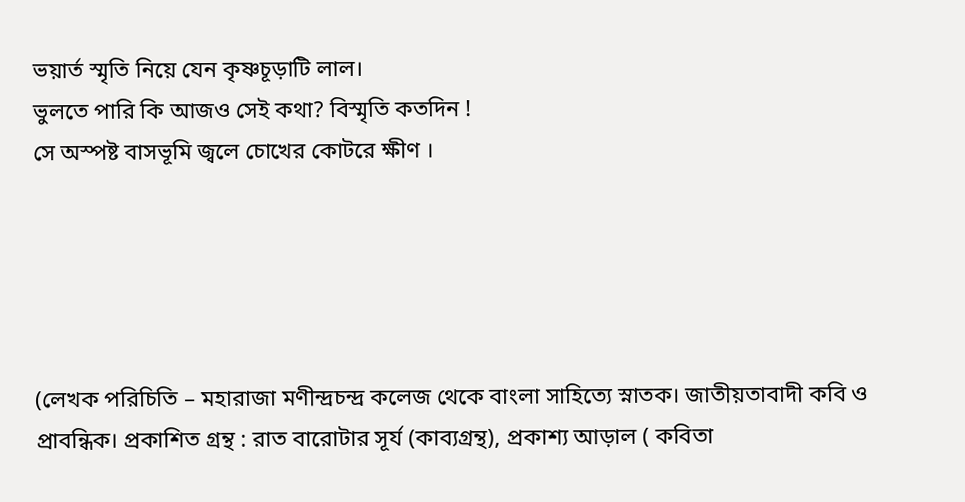ভয়ার্ত স্মৃতি নিয়ে যেন কৃষ্ণচূড়াটি লাল।
ভুলতে পারি কি আজও সেই কথা? বিস্মৃতি কতদিন !
সে অস্পষ্ট বাসভূমি জ্বলে চোখের কোটরে ক্ষীণ ।





(লেখক পরিচিতি – মহারাজা মণীন্দ্রচন্দ্র কলেজ থেকে বাংলা সাহিত্যে স্নাতক। জাতীয়তাবাদী কবি ও প্রাবন্ধিক। প্রকাশিত গ্রন্থ : রাত বারোটার সূর্য (কাব্যগ্রন্থ), প্রকাশ্য আড়াল ( কবিতা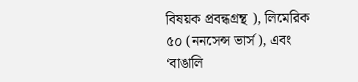বিষয়ক প্রবন্ধগ্রন্থ ), লিমেরিক ৫০ (ননসেন্স ভার্স), এবং ‘বাঙালি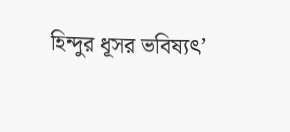হিন্দুর ধূসর ভবিষ্যৎ’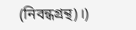(নিবন্ধগ্রন্থ)।)